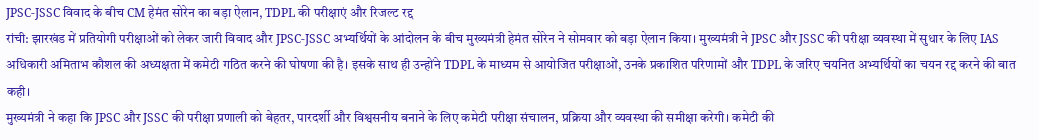JPSC-JSSC विवाद के बीच CM हेमंत सोरेन का बड़ा ऐलान, TDPL की परीक्षाएं और रिजल्ट रद्द
रांची: झारखंड में प्रतियोगी परीक्षाओं को लेकर जारी विवाद और JPSC-JSSC अभ्यर्थियों के आंदोलन के बीच मुख्यमंत्री हेमंत सोरेन ने सोमवार को बड़ा ऐलान किया। मुख्यमंत्री ने JPSC और JSSC की परीक्षा व्यवस्था में सुधार के लिए IAS अधिकारी अमिताभ कौशल की अध्यक्षता में कमेटी गठित करने की घोषणा की है। इसके साथ ही उन्होंने TDPL के माध्यम से आयोजित परीक्षाओं, उनके प्रकाशित परिणामों और TDPL के जरिए चयनित अभ्यर्थियों का चयन रद्द करने की बात कही।
मुख्यमंत्री ने कहा कि JPSC और JSSC की परीक्षा प्रणाली को बेहतर, पारदर्शी और विश्वसनीय बनाने के लिए कमेटी परीक्षा संचालन, प्रक्रिया और व्यवस्था की समीक्षा करेगी। कमेटी की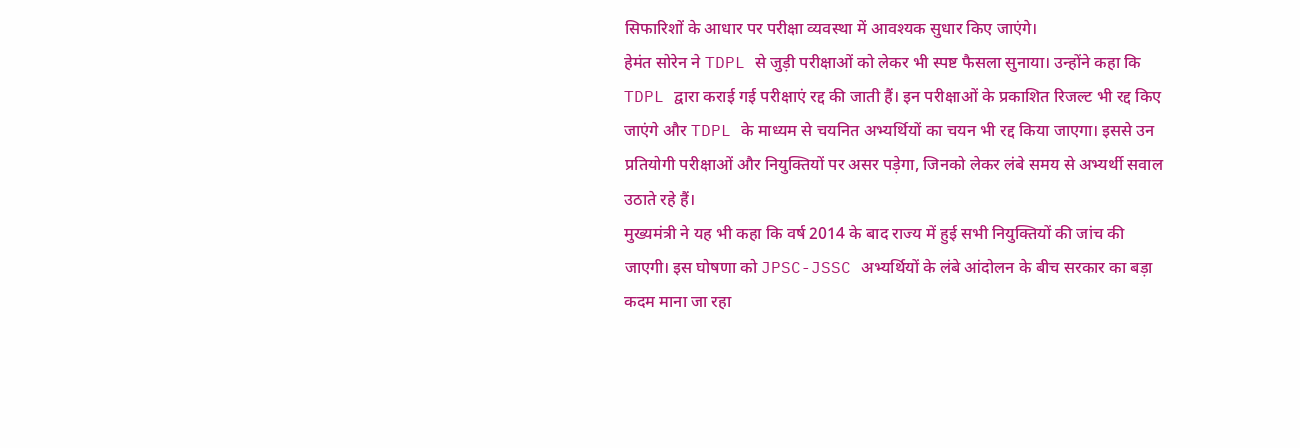सिफारिशों के आधार पर परीक्षा व्यवस्था में आवश्यक सुधार किए जाएंगे।
हेमंत सोरेन ने TDPL से जुड़ी परीक्षाओं को लेकर भी स्पष्ट फैसला सुनाया। उन्होंने कहा कि TDPL द्वारा कराई गई परीक्षाएं रद्द की जाती हैं। इन परीक्षाओं के प्रकाशित रिजल्ट भी रद्द किए जाएंगे और TDPL के माध्यम से चयनित अभ्यर्थियों का चयन भी रद्द किया जाएगा। इससे उन प्रतियोगी परीक्षाओं और नियुक्तियों पर असर पड़ेगा, जिनको लेकर लंबे समय से अभ्यर्थी सवाल उठाते रहे हैं।
मुख्यमंत्री ने यह भी कहा कि वर्ष 2014 के बाद राज्य में हुई सभी नियुक्तियों की जांच की जाएगी। इस घोषणा को JPSC-JSSC अभ्यर्थियों के लंबे आंदोलन के बीच सरकार का बड़ा कदम माना जा रहा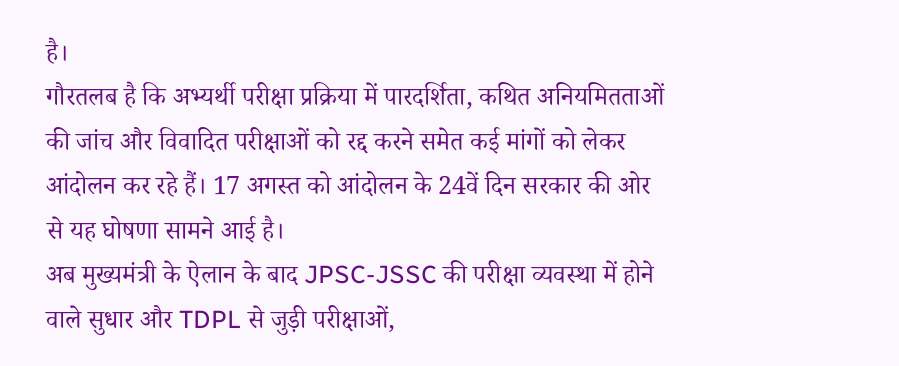है।
गौरतलब है कि अभ्यर्थी परीक्षा प्रक्रिया में पारदर्शिता, कथित अनियमितताओं की जांच और विवादित परीक्षाओं को रद्द करने समेत कई मांगों को लेकर आंदोलन कर रहे हैं। 17 अगस्त को आंदोलन के 24वें दिन सरकार की ओर से यह घोषणा सामने आई है।
अब मुख्यमंत्री के ऐलान के बाद JPSC-JSSC की परीक्षा व्यवस्था में होने वाले सुधार और TDPL से जुड़ी परीक्षाओं,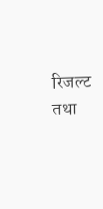रिजल्ट तथा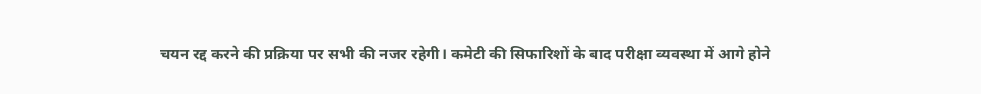चयन रद्द करने की प्रक्रिया पर सभी की नजर रहेगी। कमेटी की सिफारिशों के बाद परीक्षा व्यवस्था में आगे होने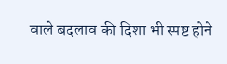वाले बदलाव की दिशा भी स्पष्ट होने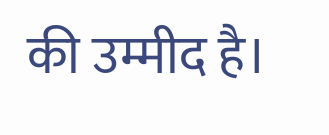की उम्मीद है।